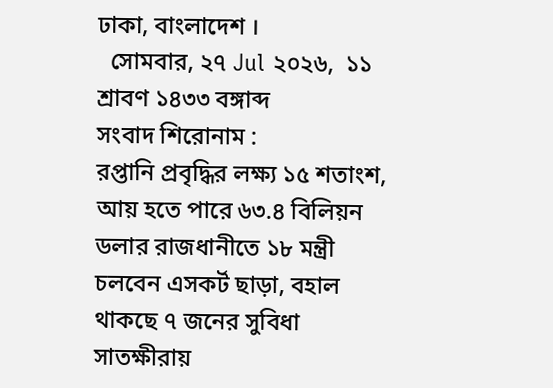ঢাকা, বাংলাদেশ ।
  সোমবার, ২৭ Jul ২০২৬,  ১১ শ্রাবণ ১৪৩৩ বঙ্গাব্দ
সংবাদ শিরোনাম :
রপ্তানি প্রবৃদ্ধির লক্ষ্য ১৫ শতাংশ, আয় হতে পারে ৬৩.৪ বিলিয়ন ডলার রাজধানীতে ১৮ মন্ত্রী চলবেন এসকর্ট ছাড়া, বহাল থাকছে ৭ জনের সুবিধা সাতক্ষীরায়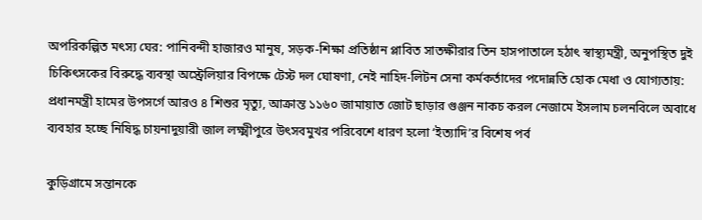অপরিকল্পিত মৎস্য ঘের: পানিবন্দী হাজারও মানুষ, সড়ক-শিক্ষা প্রতিষ্ঠান প্লাবিত সাতক্ষীরার তিন হাসপাতালে হঠাৎ স্বাস্থ্যমন্ত্রী, অনুপস্থিত দুই চিকিৎসকের বিরুদ্ধে ব্যবস্থা অস্ট্রেলিয়ার বিপক্ষে টেস্ট দল ঘোষণা, নেই নাহিদ-লিটন সেনা কর্মকর্তাদের পদোন্নতি হোক মেধা ও যোগ্যতায়: প্রধানমন্ত্রী হামের উপসর্গে আরও ৪ শিশুর মৃত্যু, আক্রান্ত ১১৬০ জামায়াত জোট ছাড়ার গুঞ্জন নাকচ করল নেজামে ইসলাম চলনবিলে অবাধে ব্যবহার হচ্ছে নিষিদ্ধ চায়নাদুয়ারী জাল লক্ষ্মীপুরে উৎসবমুখর পরিবেশে ধারণ হলো ‘ইত্যাদি’র বিশেষ পর্ব

কুড়িগ্রামে সন্তানকে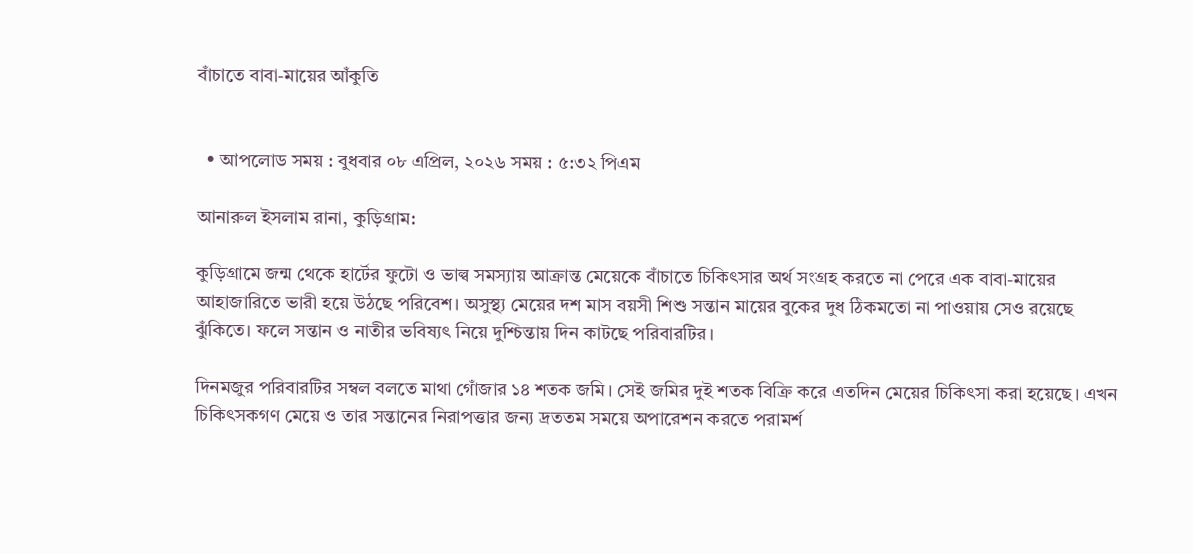বাঁচাতে বাবা-মায়ের আঁকুতি


  • আপলোড সময় : বুধবার ০৮ এপ্রিল, ২০২৬ সময় : ৫:৩২ পিএম

আনারুল ইসলাম রানা, কুড়িগ্রাম:

কুড়িগ্রামে জন্ম থেকে হার্টের ফুটো ও ভাল্ব সমস্যায় আক্রান্ত মেয়েকে বাঁচাতে চিকিৎসার অর্থ সংগ্রহ করতে না পেরে এক বাবা-মায়ের আহাজারিতে ভারী হয়ে উঠছে পরিবেশ। অসুস্থ্য মেয়ের দশ মাস বয়সী শিশু সন্তান মায়ের বুকের দুধ ঠিকমতো না পাওয়ায় সেও রয়েছে ঝুঁকিতে। ফলে সন্তান ও নাতীর ভবিষ্যৎ নিয়ে দুশ্চিন্তায় দিন কাটছে পরিবারটির।

দিনমজুর পরিবারটির সম্বল বলতে মাথা গোঁজার ১৪ শতক জমি। সেই জমির দুই শতক বিক্রি করে এতদিন মেয়ের চিকিৎসা করা হয়েছে। এখন চিকিৎসকগণ মেয়ে ও তার সন্তানের নিরাপত্তার জন্য দ্রততম সময়ে অপারেশন করতে পরামর্শ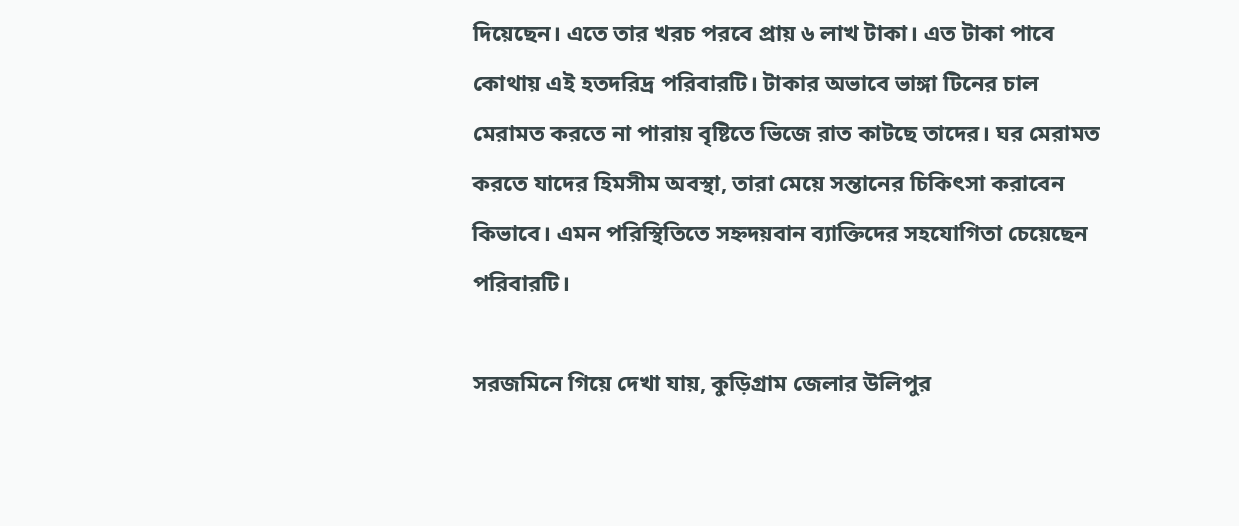দিয়েছেন। এতে তার খরচ পরবে প্রায় ৬ লাখ টাকা। এত টাকা পাবে কোথায় এই হতদরিদ্র পরিবারটি। টাকার অভাবে ভাঙ্গা টিনের চাল মেরামত করতে না পারায় বৃষ্টিতে ভিজে রাত কাটছে তাদের। ঘর মেরামত করতে যাদের হিমসীম অবস্থা, তারা মেয়ে সন্তানের চিকিৎসা করাবেন কিভাবে। এমন পরিস্থিতিতে সহ্নদয়বান ব্যাক্তিদের সহযোগিতা চেয়েছেন পরিবারটি।

সরজমিনে গিয়ে দেখা যায়, কুড়িগ্রাম জেলার উলিপুর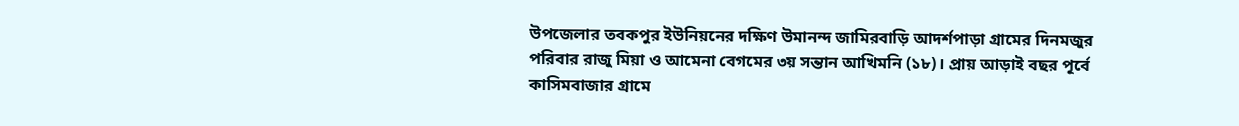উপজেলার তবকপুর ইউনিয়নের দক্ষিণ উমানন্দ জামিরবাড়ি আদর্শপাড়া গ্রামের দিনমজুর পরিবার রাজু মিয়া ও আমেনা বেগমের ৩য় সন্তান আখিমনি (১৮)। প্রায় আড়াই বছর পূর্বে কাসিমবাজার গ্রামে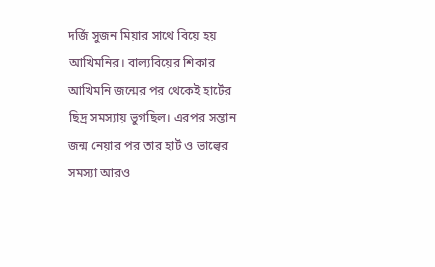দর্জি সুজন মিয়ার সাথে বিয়ে হয় আখিমনির। বাল্যবিয়ের শিকার আখিমনি জন্মের পর থেকেই হার্টের ছিদ্র সমস্যায় ভুগছিল। এরপর সন্তান জন্ম নেয়ার পর তার হার্ট ও ভাল্বের সমস্যা আরও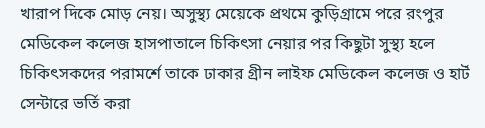খারাপ দিকে মোড় নেয়। অসুস্থ্য মেয়েকে প্রথমে কুড়িগ্রামে পরে রংপুর মেডিকেল কলেজ হাসপাতালে চিকিৎসা নেয়ার পর কিছুটা সুস্থ্য হলে চিকিৎসকদের পরামর্শে তাকে ঢাকার গ্রীন লাইফ মেডিকেল কলেজ ও হার্ট সেন্টারে ভর্তি করা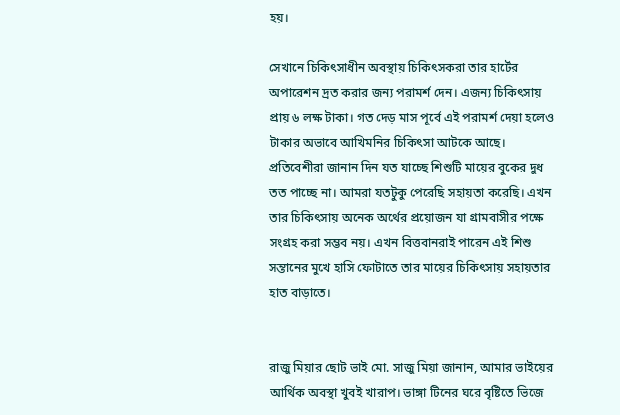হয়।

সেখানে চিকিৎসাধীন অবস্থায় চিকিৎসকরা তার হার্টের অপারেশন দ্রত করার জন্য পরামর্শ দেন। এজন্য চিকিৎসায় প্রায় ৬ লক্ষ টাকা। গত দেড় মাস পূর্বে এই পরামর্শ দেয়া হলেও টাকার অভাবে আখিমনির চিকিৎসা আটকে আছে। প্রতিবেশীরা জানান দিন যত যাচ্ছে শিশুটি মায়ের বুকের দুধ তত পাচ্ছে না। আমরা যতটুকু পেরেছি সহায়তা করেছি। এখন তার চিকিৎসায় অনেক অর্থের প্রয়োজন যা গ্রামবাসীর পক্ষে সংগ্রহ করা সম্ভব নয়। এখন বিত্তবানরাই পারেন এই শিশু সন্তানের মুখে হাসি ফোটাতে তার মায়ের চিকিৎসায় সহায়তার হাত বাড়াতে।


রাজু মিয়ার ছোট ভাই মো. সাজু মিয়া জানান, আমার ভাইয়ের আর্থিক অবস্থা খুবই খারাপ। ভাঙ্গা টিনের ঘরে বৃষ্টিতে ভিজে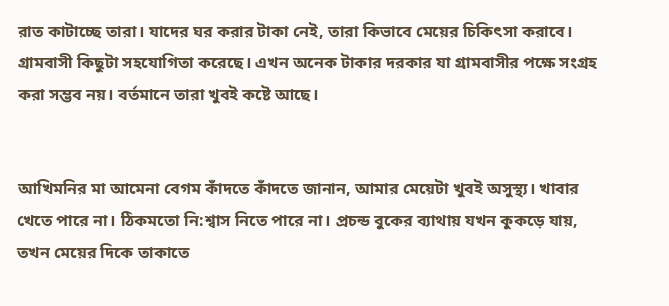রাত কাটাচ্ছে তারা। যাদের ঘর করার টাকা নেই, তারা কিভাবে মেয়ের চিকিৎসা করাবে। গ্রামবাসী কিছুটা সহযোগিতা করেছে। এখন অনেক টাকার দরকার যা গ্রামবাসীর পক্ষে সংগ্রহ করা সম্ভব নয়। বর্তমানে তারা খুবই কষ্টে আছে।


আখিমনির মা আমেনা বেগম কাঁদতে কাঁদতে জানান, আমার মেয়েটা খুবই অসুস্থ্য। খাবার খেতে পারে না। ঠিকমতো নি:শ্বাস নিতে পারে না। প্রচন্ড বুকের ব্যাথায় যখন কুকড়ে যায়, তখন মেয়ের দিকে তাকাতে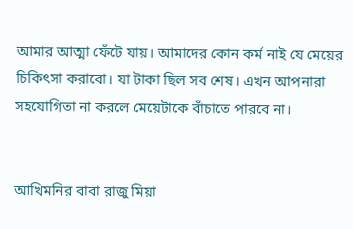আমার আত্মা ফেঁটে যায়। আমাদের কোন কর্ম নাই যে মেয়ের চিকিৎসা করাবো। যা টাকা ছিল সব শেষ। এখন আপনারা সহযোগিতা না করলে মেয়েটাকে বাঁচাতে পারবে না।


আখিমনির বাবা রাজু মিয়া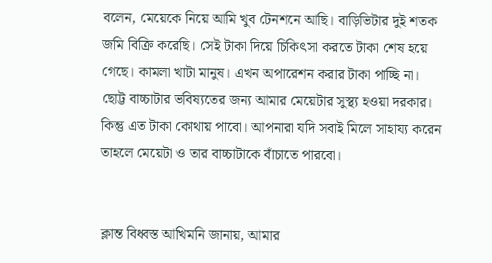বলেন, মেয়েকে নিয়ে আমি খুব টেনশনে আছি। বাড়িভিটার দুই শতক জমি বিক্রি করেছি। সেই টাকা দিয়ে চিকিৎসা করতে টাকা শেষ হয়ে গেছে। কামলা খাটা মানুষ। এখন অপারেশন করার টাকা পাচ্ছি না। ছোট্ট বাচ্চাটার ভবিষ্যতের জন্য আমার মেয়েটার সুস্থ্য হওয়া দরকার। কিন্তু এত টাকা কোথায় পাবো। আপনারা যদি সবাই মিলে সাহায্য করেন তাহলে মেয়েটা ও তার বাচ্চাটাকে বাঁচাতে পারবো।


ক্লান্ত বিধ্বস্ত আখিমনি জানায়, আমার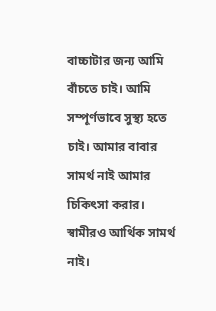বাচ্চাটার জন্য আমি বাঁচতে চাই। আমি সম্পূর্ণভাবে সুস্থ্য হতে চাই। আমার বাবার সামর্থ নাই আমার চিকিৎসা করার। স্বামীরও আর্থিক সামর্থ নাই।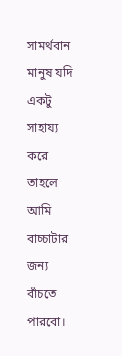সামর্থবান মানুষ যদি একটু সাহায্য করে তাহলে আমি বাচ্চাটার জন্য বাঁচতে পারবো।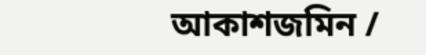আকাশজমিন /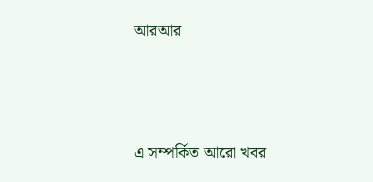আরআর




এ সম্পর্কিত আরো খবর